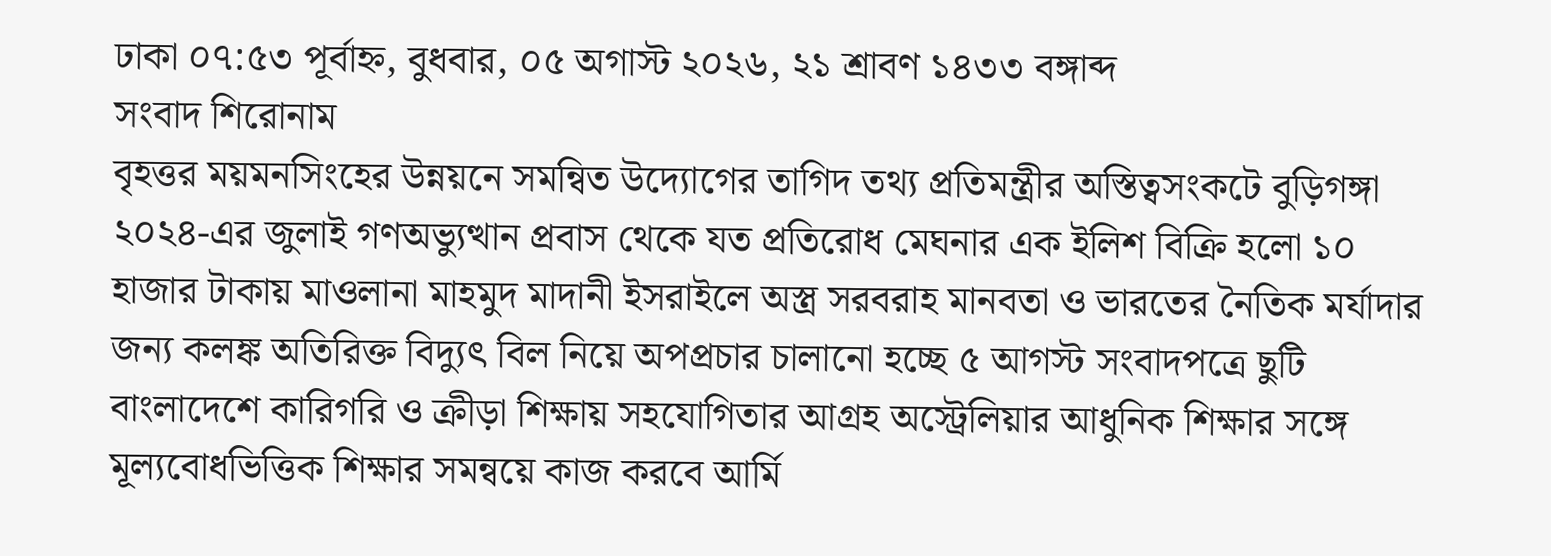ঢাকা ০৭:৫৩ পূর্বাহ্ন, বুধবার, ০৫ অগাস্ট ২০২৬, ২১ শ্রাবণ ১৪৩৩ বঙ্গাব্দ
সংবাদ শিরোনাম
বৃহত্তর ময়মনসিংহের উন্নয়নে সমন্বিত উদ্যোগের তাগিদ তথ্য প্রতিমন্ত্রীর অস্তিত্বসংকটে বুড়িগঙ্গা ২০২৪-এর জুলাই গণঅভ্যুত্থান প্রবাস থেকে যত প্রতিরোধ মেঘনার এক ইলিশ বিক্রি হলো ১০ হাজার টাকায় মাওলানা মাহমুদ মাদানী ইসরাইলে অস্ত্র সরবরাহ মানবতা ও ভারতের নৈতিক মর্যাদার জন্য কলঙ্ক অতিরিক্ত বিদ্যুৎ বিল নিয়ে অপপ্রচার চালানো হচ্ছে ৫ আগস্ট সংবাদপত্রে ছুটি বাংলাদেশে কারিগরি ও ক্রীড়া শিক্ষায় সহযোগিতার আগ্রহ অস্ট্রেলিয়ার আধুনিক শিক্ষার সঙ্গে মূল্যবোধভিত্তিক শিক্ষার সমন্বয়ে কাজ করবে আর্মি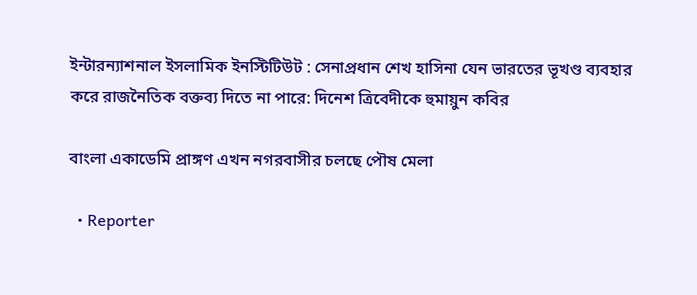ইন্টারন্যাশনাল ইসলামিক ইনস্টিটিউট : সেনাপ্রধান শেখ হাসিনা যেন ভারতের ভূখণ্ড ব্যবহার করে রাজনৈতিক বক্তব্য দিতে না পারে: দিনেশ ত্রিবেদীকে হুমায়ুন কবির

বাংলা একাডেমি প্রাঙ্গণ এখন নগরবাসীর চলছে পৌষ মেলা

  • Reporter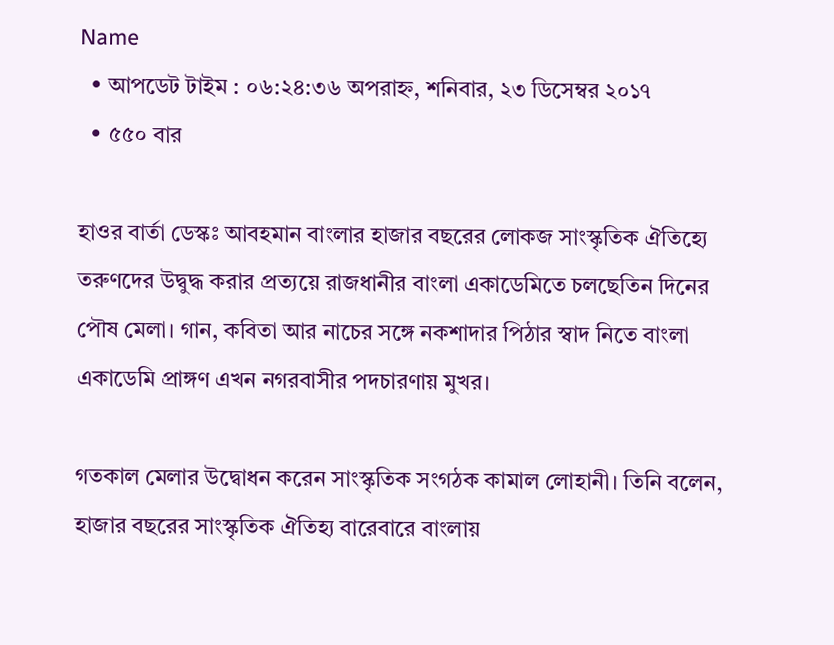Name
  • আপডেট টাইম : ০৬:২৪:৩৬ অপরাহ্ন, শনিবার, ২৩ ডিসেম্বর ২০১৭
  • ৫৫০ বার

হাওর বার্তা ডেস্কঃ আবহমান বাংলার হাজার বছরের লোকজ সাংস্কৃতিক ঐতিহ্যে তরুণদের উদ্বুদ্ধ করার প্রত্যয়ে রাজধানীর বাংলা একাডেমিতে চলছেতিন দিনের পৌষ মেলা। গান, কবিতা আর নাচের সঙ্গে নকশাদার পিঠার স্বাদ নিতে বাংলা একাডেমি প্রাঙ্গণ এখন নগরবাসীর পদচারণায় মুখর।

গতকাল মেলার উদ্বোধন করেন সাংস্কৃতিক সংগঠক কামাল লোহানী। তিনি বলেন, হাজার বছরের সাংস্কৃতিক ঐতিহ্য বারেবারে বাংলায়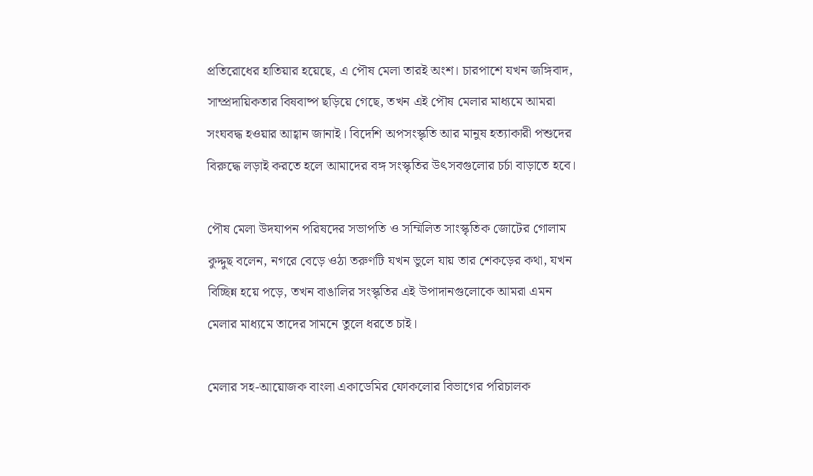প্রতিরোধের হাতিয়ার হয়েছে, এ পৌষ মেলা তারই অংশ। চারপাশে যখন জঙ্গিবাদ, সাম্প্রদায়িকতার বিষবাষ্প ছড়িয়ে গেছে, তখন এই পৌষ মেলার মাধ্যমে আমরা সংঘবদ্ধ হওয়ার আহ্বান জানাই। বিদেশি অপসংস্কৃতি আর মানুষ হত্যাকারী পশুদের বিরুদ্ধে লড়াই করতে হলে আমাদের বঙ্গ সংস্কৃতির উৎসবগুলোর চর্চা বাড়াতে হবে।

পৌষ মেলা উদযাপন পরিষদের সভাপতি ও সম্মিলিত সাংস্কৃতিক জোটের গোলাম কুদ্দুছ বলেন, নগরে বেড়ে ওঠা তরুণটি যখন ভুলে যায় তার শেকড়ের কথা, যখন বিচ্ছিন্ন হয়ে পড়ে, তখন বাঙালির সংস্কৃতির এই উপাদানগুলোকে আমরা এমন মেলার মাধ্যমে তাদের সামনে তুলে ধরতে চাই।

মেলার সহ-আয়োজক বাংলা একাডেমির ফোকলোর বিভাগের পরিচালক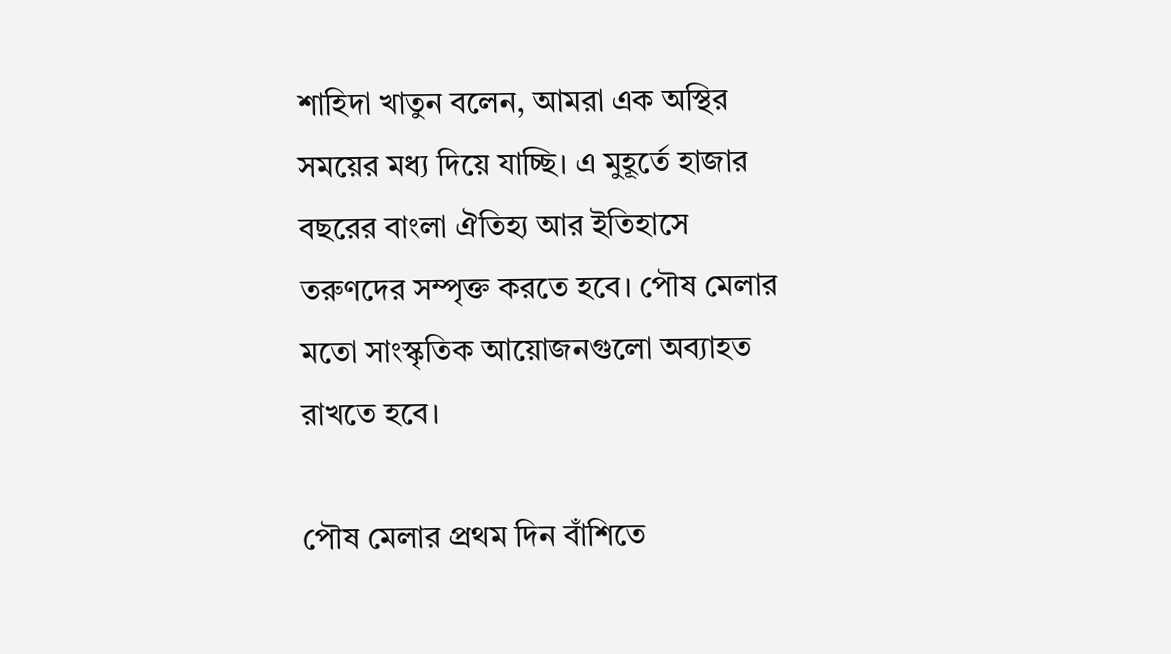শাহিদা খাতুন বলেন, আমরা এক অস্থির সময়ের মধ্য দিয়ে যাচ্ছি। এ মুহূর্তে হাজার বছরের বাংলা ঐতিহ্য আর ইতিহাসে তরুণদের সম্পৃক্ত করতে হবে। পৌষ মেলার মতো সাংস্কৃতিক আয়োজনগুলো অব্যাহত রাখতে হবে।

পৌষ মেলার প্রথম দিন বাঁশিতে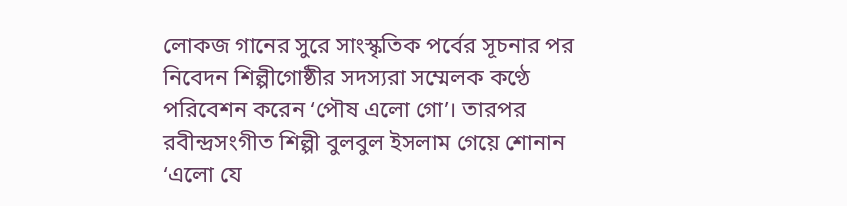লোকজ গানের সুরে সাংস্কৃতিক পর্বের সূচনার পর নিবেদন শিল্পীগোষ্ঠীর সদস্যরা সম্মেলক কণ্ঠে পরিবেশন করেন ‘পৌষ এলো গো’। তারপর রবীন্দ্রসংগীত শিল্পী বুলবুল ইসলাম গেয়ে শোনান ‘এলো যে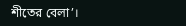শীতের বেলা’।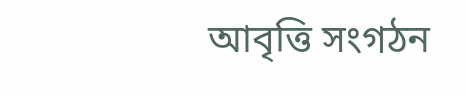আবৃত্তি সংগঠন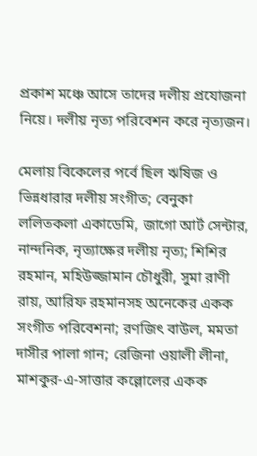প্রকাশ মঞ্চে আসে তাদের দলীয় প্রযোজনা নিয়ে। দলীয় নৃত্য পরিবেশন করে নৃত্যজন।

মেলায় বিকেলের পর্বে ছিল ঋষিজ ও ভিন্নধারার দলীয় সংগীত; বেনুকা ললিতকলা একাডেমি, জাগো আর্ট সেন্টার, নান্দনিক, নৃত্যাক্ষের দলীয় নৃত্য; শিশির রহমান, মহিউজ্জামান চৌধুরী, সুমা রাণী রায়, আরিফ রহমানসহ অনেকের একক সংগীত পরিবেশনা; রণজিৎ বাউল, মমতা দাসীর পালা গান; রেজিনা ওয়ালী লীনা, মাশকুর-এ-সাত্তার কল্লোলের একক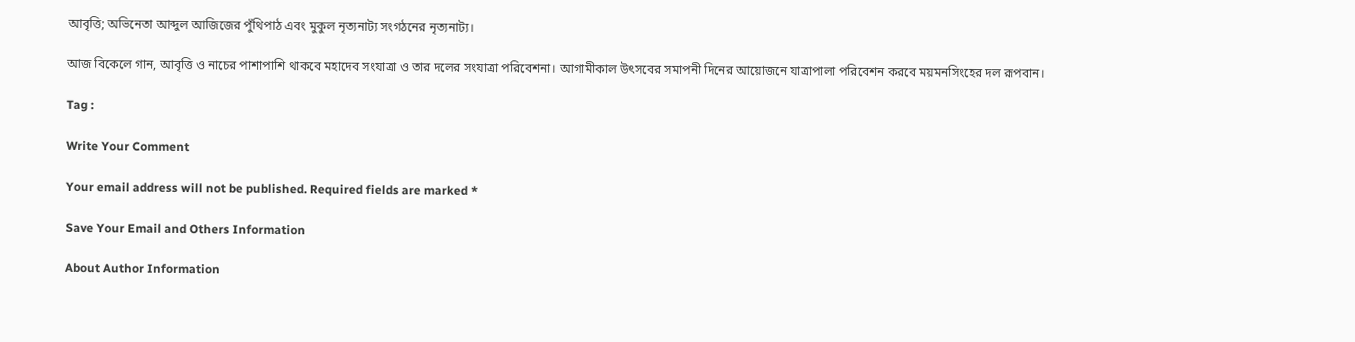আবৃত্তি; অভিনেতা আব্দুল আজিজের পুঁথিপাঠ এবং মুকুল নৃত্যনাট্য সংগঠনের নৃত্যনাট্য।

আজ বিকেলে গান, আবৃত্তি ও নাচের পাশাপাশি থাকবে মহাদেব সংযাত্রা ও তার দলের সংযাত্রা পরিবেশনা। আগামীকাল উৎসবের সমাপনী দিনের আয়োজনে যাত্রাপালা পরিবেশন করবে ময়মনসিংহের দল রূপবান।

Tag :

Write Your Comment

Your email address will not be published. Required fields are marked *

Save Your Email and Others Information

About Author Information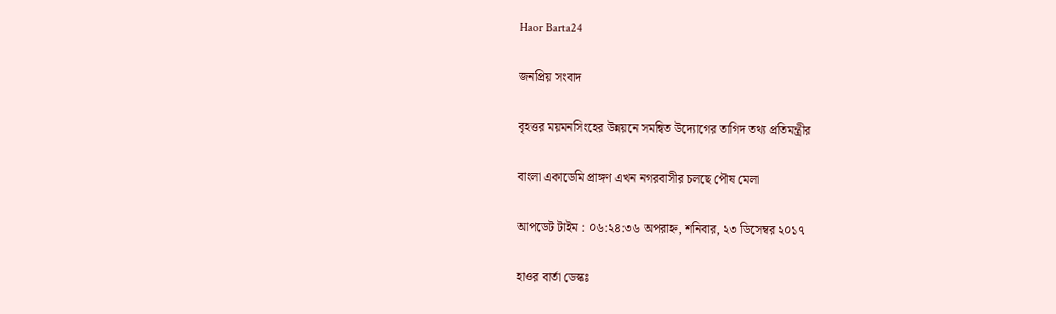Haor Barta24

জনপ্রিয় সংবাদ

বৃহত্তর ময়মনসিংহের উন্নয়নে সমন্বিত উদ্যোগের তাগিদ তথ্য প্রতিমন্ত্রীর

বাংলা একাডেমি প্রাঙ্গণ এখন নগরবাসীর চলছে পৌষ মেলা

আপডেট টাইম : ০৬:২৪:৩৬ অপরাহ্ন, শনিবার, ২৩ ডিসেম্বর ২০১৭

হাওর বার্তা ডেস্কঃ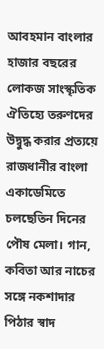আবহমান বাংলার হাজার বছরের লোকজ সাংস্কৃতিক ঐতিহ্যে তরুণদের উদ্বুদ্ধ করার প্রত্যয়ে রাজধানীর বাংলা একাডেমিতে চলছেতিন দিনের পৌষ মেলা। গান, কবিতা আর নাচের সঙ্গে নকশাদার পিঠার স্বাদ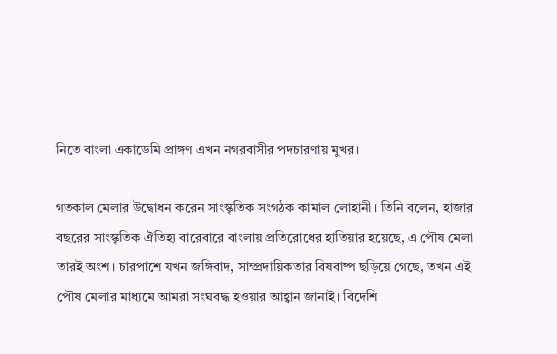নিতে বাংলা একাডেমি প্রাঙ্গণ এখন নগরবাসীর পদচারণায় মুখর।

গতকাল মেলার উদ্বোধন করেন সাংস্কৃতিক সংগঠক কামাল লোহানী। তিনি বলেন, হাজার বছরের সাংস্কৃতিক ঐতিহ্য বারেবারে বাংলায় প্রতিরোধের হাতিয়ার হয়েছে, এ পৌষ মেলা তারই অংশ। চারপাশে যখন জঙ্গিবাদ, সাম্প্রদায়িকতার বিষবাষ্প ছড়িয়ে গেছে, তখন এই পৌষ মেলার মাধ্যমে আমরা সংঘবদ্ধ হওয়ার আহ্বান জানাই। বিদেশি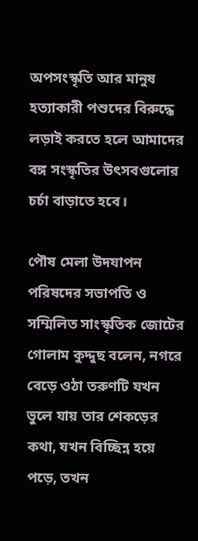অপসংস্কৃতি আর মানুষ হত্যাকারী পশুদের বিরুদ্ধে লড়াই করতে হলে আমাদের বঙ্গ সংস্কৃতির উৎসবগুলোর চর্চা বাড়াতে হবে।

পৌষ মেলা উদযাপন পরিষদের সভাপতি ও সম্মিলিত সাংস্কৃতিক জোটের গোলাম কুদ্দুছ বলেন, নগরে বেড়ে ওঠা তরুণটি যখন ভুলে যায় তার শেকড়ের কথা, যখন বিচ্ছিন্ন হয়ে পড়ে, তখন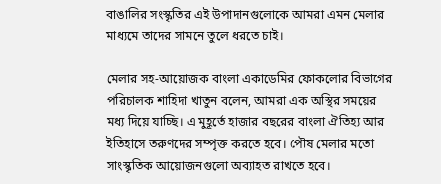বাঙালির সংস্কৃতির এই উপাদানগুলোকে আমরা এমন মেলার মাধ্যমে তাদের সামনে তুলে ধরতে চাই।

মেলার সহ-আয়োজক বাংলা একাডেমির ফোকলোর বিভাগের পরিচালক শাহিদা খাতুন বলেন, আমরা এক অস্থির সময়ের মধ্য দিয়ে যাচ্ছি। এ মুহূর্তে হাজার বছরের বাংলা ঐতিহ্য আর ইতিহাসে তরুণদের সম্পৃক্ত করতে হবে। পৌষ মেলার মতো সাংস্কৃতিক আয়োজনগুলো অব্যাহত রাখতে হবে।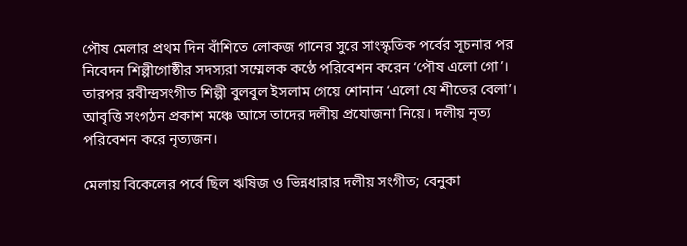পৌষ মেলার প্রথম দিন বাঁশিতে লোকজ গানের সুরে সাংস্কৃতিক পর্বের সূচনার পর নিবেদন শিল্পীগোষ্ঠীর সদস্যরা সম্মেলক কণ্ঠে পরিবেশন করেন ‘পৌষ এলো গো’। তারপর রবীন্দ্রসংগীত শিল্পী বুলবুল ইসলাম গেয়ে শোনান ‘এলো যে শীতের বেলা’। আবৃত্তি সংগঠন প্রকাশ মঞ্চে আসে তাদের দলীয় প্রযোজনা নিয়ে। দলীয় নৃত্য পরিবেশন করে নৃত্যজন।

মেলায় বিকেলের পর্বে ছিল ঋষিজ ও ভিন্নধারার দলীয় সংগীত; বেনুকা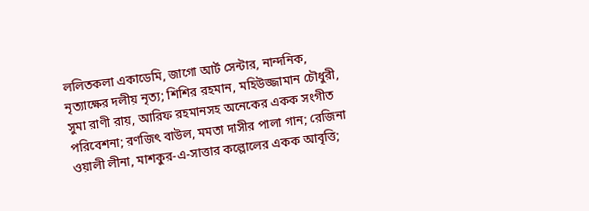ললিতকলা একাডেমি, জাগো আর্ট সেন্টার, নান্দনিক, নৃত্যাক্ষের দলীয় নৃত্য; শিশির রহমান, মহিউজ্জামান চৌধুরী, সুমা রাণী রায়, আরিফ রহমানসহ অনেকের একক সংগীত পরিবেশনা; রণজিৎ বাউল, মমতা দাসীর পালা গান; রেজিনা ওয়ালী লীনা, মাশকুর-এ-সাত্তার কল্লোলের একক আবৃত্তি;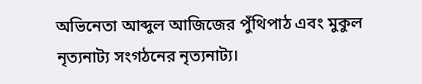অভিনেতা আব্দুল আজিজের পুঁথিপাঠ এবং মুকুল নৃত্যনাট্য সংগঠনের নৃত্যনাট্য।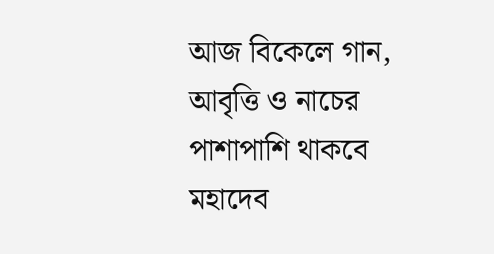আজ বিকেলে গান, আবৃত্তি ও নাচের পাশাপাশি থাকবে মহাদেব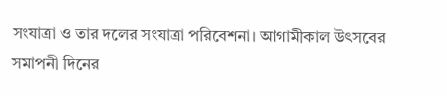সংযাত্রা ও তার দলের সংযাত্রা পরিবেশনা। আগামীকাল উৎসবের সমাপনী দিনের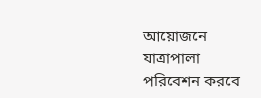আয়োজনে যাত্রাপালা পরিবেশন করবে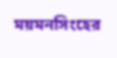ময়মনসিংহের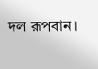দল রূপবান।